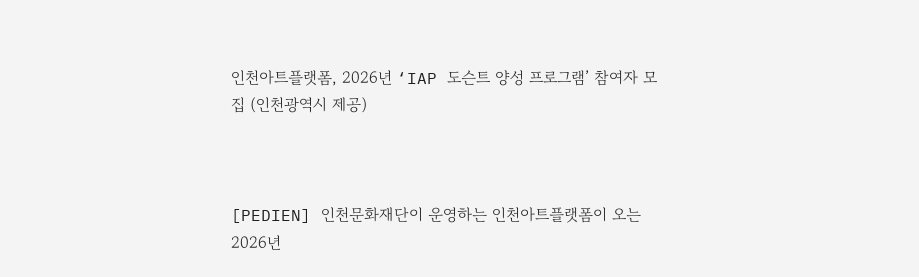인천아트플랫폼, 2026년 ‘IAP 도슨트 양성 프로그램’ 참여자 모집 (인천광역시 제공)



[PEDIEN] 인천문화재단이 운영하는 인천아트플랫폼이 오는 2026년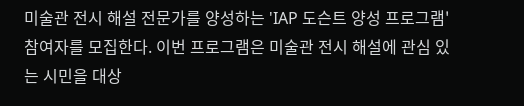미술관 전시 해설 전문가를 양성하는 'IAP 도슨트 양성 프로그램' 참여자를 모집한다. 이번 프로그램은 미술관 전시 해설에 관심 있는 시민을 대상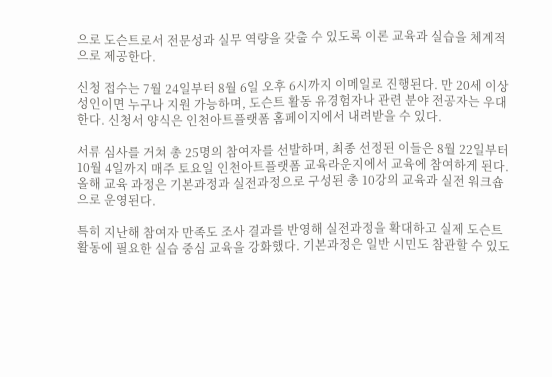으로 도슨트로서 전문성과 실무 역량을 갖출 수 있도록 이론 교육과 실습을 체계적으로 제공한다.

신청 접수는 7월 24일부터 8월 6일 오후 6시까지 이메일로 진행된다. 만 20세 이상 성인이면 누구나 지원 가능하며, 도슨트 활동 유경험자나 관련 분야 전공자는 우대한다. 신청서 양식은 인천아트플랫폼 홈페이지에서 내려받을 수 있다.

서류 심사를 거쳐 총 25명의 참여자를 선발하며, 최종 선정된 이들은 8월 22일부터 10월 4일까지 매주 토요일 인천아트플랫폼 교육라운지에서 교육에 참여하게 된다. 올해 교육 과정은 기본과정과 실전과정으로 구성된 총 10강의 교육과 실전 워크숍으로 운영된다.

특히 지난해 참여자 만족도 조사 결과를 반영해 실전과정을 확대하고 실제 도슨트 활동에 필요한 실습 중심 교육을 강화했다. 기본과정은 일반 시민도 참관할 수 있도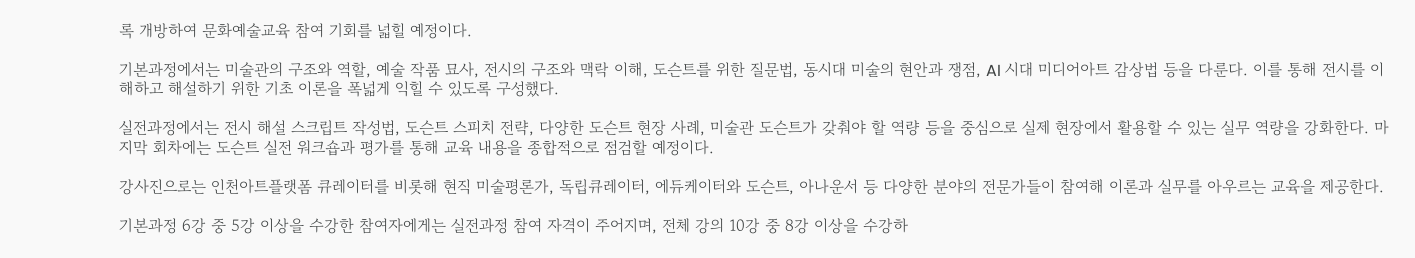록 개방하여 문화예술교육 참여 기회를 넓힐 예정이다.

기본과정에서는 미술관의 구조와 역할, 예술 작품 묘사, 전시의 구조와 맥락 이해, 도슨트를 위한 질문법, 동시대 미술의 현안과 쟁점, AI 시대 미디어아트 감상법 등을 다룬다. 이를 통해 전시를 이해하고 해설하기 위한 기초 이론을 폭넓게 익힐 수 있도록 구성했다.

실전과정에서는 전시 해설 스크립트 작성법, 도슨트 스피치 전략, 다양한 도슨트 현장 사례, 미술관 도슨트가 갖춰야 할 역량 등을 중심으로 실제 현장에서 활용할 수 있는 실무 역량을 강화한다. 마지막 회차에는 도슨트 실전 워크숍과 평가를 통해 교육 내용을 종합적으로 점검할 예정이다.

강사진으로는 인천아트플랫폼 큐레이터를 비롯해 현직 미술평론가, 독립큐레이터, 에듀케이터와 도슨트, 아나운서 등 다양한 분야의 전문가들이 참여해 이론과 실무를 아우르는 교육을 제공한다.

기본과정 6강 중 5강 이상을 수강한 참여자에게는 실전과정 참여 자격이 주어지며, 전체 강의 10강 중 8강 이상을 수강하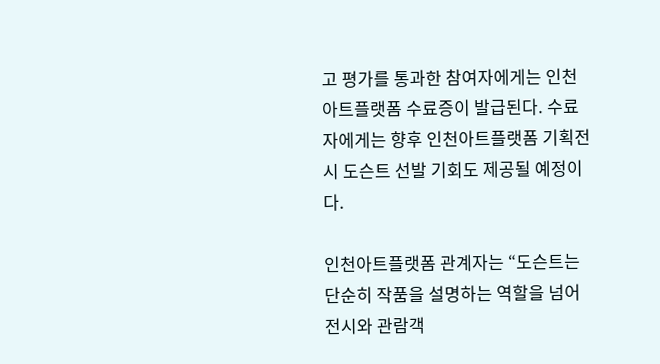고 평가를 통과한 참여자에게는 인천아트플랫폼 수료증이 발급된다. 수료자에게는 향후 인천아트플랫폼 기획전시 도슨트 선발 기회도 제공될 예정이다.

인천아트플랫폼 관계자는 “도슨트는 단순히 작품을 설명하는 역할을 넘어 전시와 관람객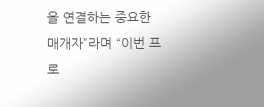을 연결하는 중요한 매개자”라며 “이번 프로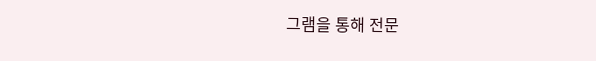그램을 통해 전문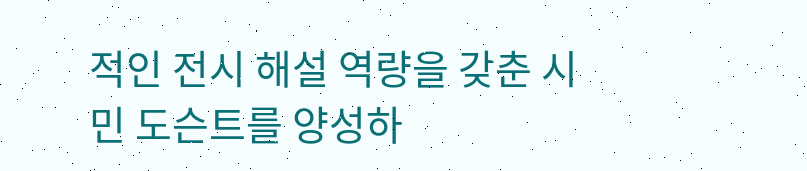적인 전시 해설 역량을 갖춘 시민 도슨트를 양성하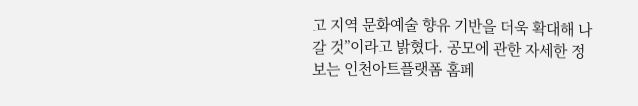고 지역 문화예술 향유 기반을 더욱 확대해 나갈 것”이라고 밝혔다. 공모에 관한 자세한 정보는 인천아트플랫폼 홈페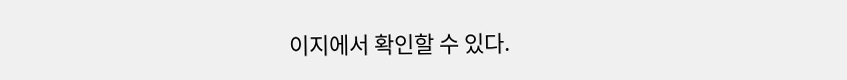이지에서 확인할 수 있다.